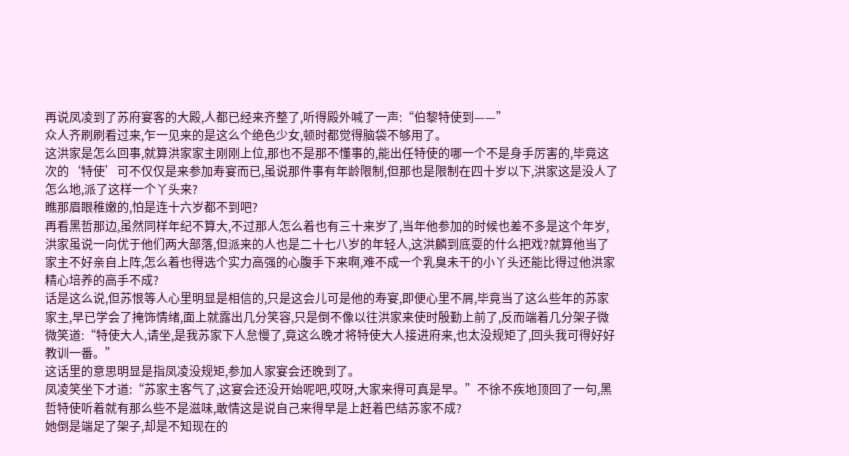再说凤凌到了苏府宴客的大殿,人都已经来齐整了,听得殿外喊了一声:“伯黎特使到——”
众人齐刷刷看过来,乍一见来的是这么个绝色少女,顿时都觉得脑袋不够用了。
这洪家是怎么回事,就算洪家家主刚刚上位,那也不是那不懂事的,能出任特使的哪一个不是身手厉害的,毕竟这次的‘特使’可不仅仅是来参加寿宴而已,虽说那件事有年龄限制,但那也是限制在四十岁以下,洪家这是没人了怎么地,派了这样一个丫头来?
瞧那眉眼稚嫩的,怕是连十六岁都不到吧?
再看黑哲那边,虽然同样年纪不算大,不过那人怎么着也有三十来岁了,当年他参加的时候也差不多是这个年岁,洪家虽说一向优于他们两大部落,但派来的人也是二十七八岁的年轻人,这洪麟到底耍的什么把戏?就算他当了家主不好亲自上阵,怎么着也得选个实力高强的心腹手下来啊,难不成一个乳臭未干的小丫头还能比得过他洪家精心培养的高手不成?
话是这么说,但苏恨等人心里明显是相信的,只是这会儿可是他的寿宴,即便心里不屑,毕竟当了这么些年的苏家家主,早已学会了掩饰情绪,面上就露出几分笑容,只是倒不像以往洪家来使时殷勤上前了,反而端着几分架子微微笑道:“特使大人,请坐,是我苏家下人怠慢了,竟这么晚才将特使大人接进府来,也太没规矩了,回头我可得好好教训一番。”
这话里的意思明显是指凤凌没规矩,参加人家宴会还晚到了。
凤凌笑坐下才道:“苏家主客气了,这宴会还没开始呢吧,哎呀,大家来得可真是早。”不徐不疾地顶回了一句,黑哲特使听着就有那么些不是滋味,敢情这是说自己来得早是上赶着巴结苏家不成?
她倒是端足了架子,却是不知现在的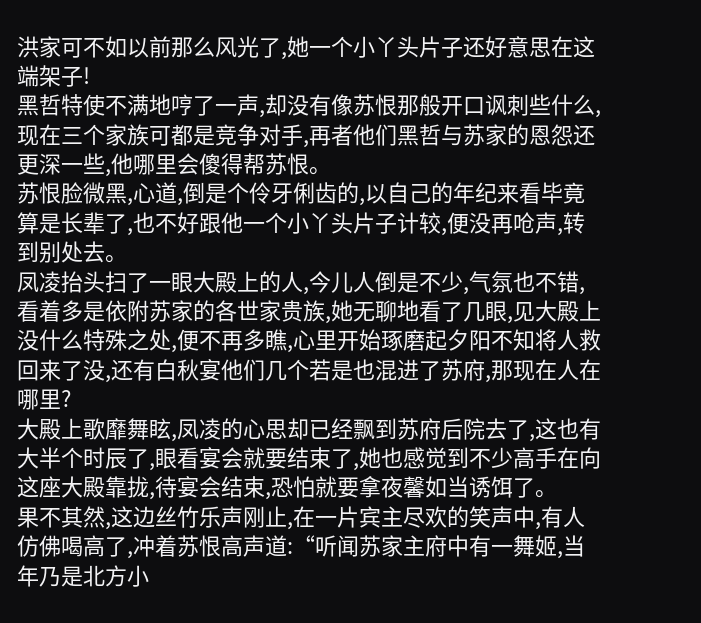洪家可不如以前那么风光了,她一个小丫头片子还好意思在这端架子!
黑哲特使不满地哼了一声,却没有像苏恨那般开口讽刺些什么,现在三个家族可都是竞争对手,再者他们黑哲与苏家的恩怨还更深一些,他哪里会傻得帮苏恨。
苏恨脸微黑,心道,倒是个伶牙俐齿的,以自己的年纪来看毕竟算是长辈了,也不好跟他一个小丫头片子计较,便没再呛声,转到别处去。
凤凌抬头扫了一眼大殿上的人,今儿人倒是不少,气氛也不错,看着多是依附苏家的各世家贵族,她无聊地看了几眼,见大殿上没什么特殊之处,便不再多瞧,心里开始琢磨起夕阳不知将人救回来了没,还有白秋宴他们几个若是也混进了苏府,那现在人在哪里?
大殿上歌靡舞眩,凤凌的心思却已经飘到苏府后院去了,这也有大半个时辰了,眼看宴会就要结束了,她也感觉到不少高手在向这座大殿靠拢,待宴会结束,恐怕就要拿夜馨如当诱饵了。
果不其然,这边丝竹乐声刚止,在一片宾主尽欢的笑声中,有人仿佛喝高了,冲着苏恨高声道:“听闻苏家主府中有一舞姬,当年乃是北方小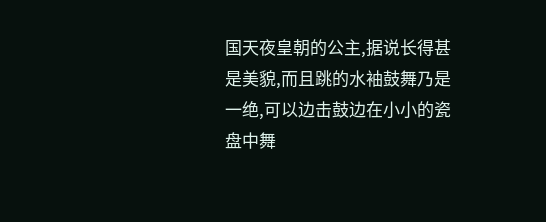国天夜皇朝的公主,据说长得甚是美貌,而且跳的水袖鼓舞乃是一绝,可以边击鼓边在小小的瓷盘中舞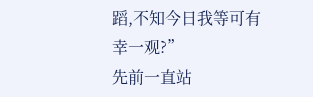蹈,不知今日我等可有幸一观?”
先前一直站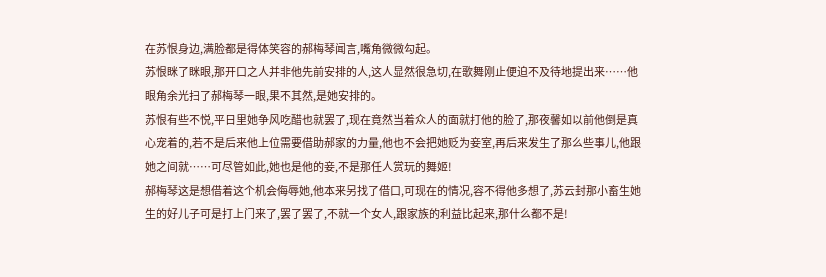在苏恨身边,满脸都是得体笑容的郝梅琴闻言,嘴角微微勾起。
苏恨眯了眯眼,那开口之人并非他先前安排的人,这人显然很急切,在歌舞刚止便迫不及待地提出来……他眼角余光扫了郝梅琴一眼,果不其然,是她安排的。
苏恨有些不悦,平日里她争风吃醋也就罢了,现在竟然当着众人的面就打他的脸了,那夜馨如以前他倒是真心宠着的,若不是后来他上位需要借助郝家的力量,他也不会把她贬为妾室,再后来发生了那么些事儿,他跟她之间就……可尽管如此,她也是他的妾,不是那任人赏玩的舞姬!
郝梅琴这是想借着这个机会侮辱她,他本来另找了借口,可现在的情况,容不得他多想了,苏云封那小畜生她生的好儿子可是打上门来了,罢了罢了,不就一个女人,跟家族的利益比起来,那什么都不是!